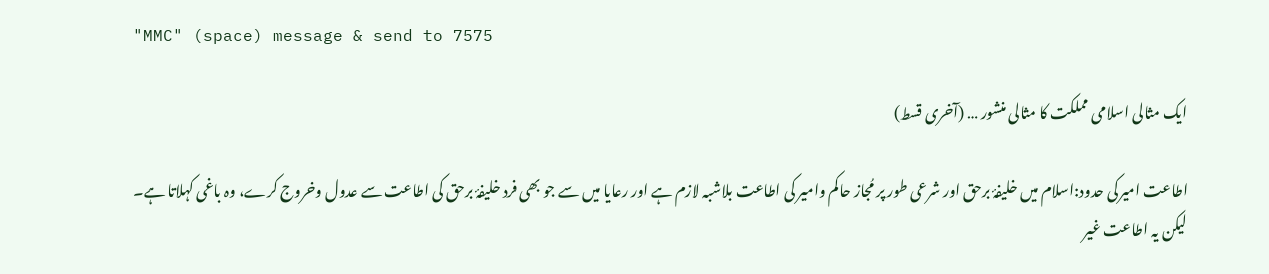"MMC" (space) message & send to 7575

ایک مثالی اسلامی مملکت کا مثالی منشور … (آخری قسط)

اطاعت امیرکی حدود:اسلام میں خلیفۂ برحق اور شرعی طور پر مُجاز حاکم وامیر کی اطاعت بلاشبہ لازم ہے اور رعایا میں سے جو بھی فرد خلیفۂ برحق کی اطاعت سے عدول وخروج کرے، وہ باغی کہلاتا ہے۔ لیکن یہ اطاعت غیر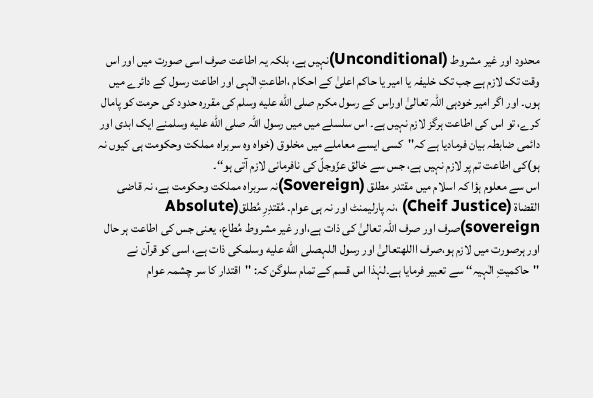محدود اور غیر مشروط (Unconditional)نہیں ہے، بلکہ یہ اطاعت صرف اسی صورت میں اور اس وقت تک لازم ہے جب تک خلیفہ یا امیر یا حاکم اعلیٰ کے احکام ،اطاعتِ الٰہی اور اطاعت رسول کے دائرے میں ہوں۔ اور اگر امیر خودہی اللہ تعالیٰ اوراس کے رسول مکرم صلى الله عليه وسلم کی مقررہ حدود کی حرمت کو پامال کرے، تو اس کی اطاعت ہرگز لازم نہیں ہے۔ اس سلسلے میں میں رسول اللہ صلى الله عليه وسلمنے ایک ابدی اور دائمی ضابطہ بیان فرمادیا ہے کہ''کسی ایسے معاملے میں مخلوق (خواہ وہ سربراہ مملکت وحکومت ہی کیوں نہ ہو)کی اطاعت تم پر لازم نہیں ہے، جس سے خالق عزّوجلّ کی نافرمانی لازم آتی ہو‘‘۔
اس سے معلوم ہؤا کہ اسلام میں مقتدر مطلق (Sovereign)نہ سربراہ مملکت وحکومت ہے، نہ قاضی القضاۃ (Cheif Justice) ،نہ پارلیمنٹ اور نہ ہی عوام۔ مُقتدِرِ مُطلق(Absolute sovereign)صرف اور صرف اللہ تعالیٰ کی ذات ہے،اور غیر مشروط مُطاع، یعنی جس کی اطاعت ہر حال اور ہرصورت میں لازم ہو،صرف االلهتعالیٰ اور رسول اللہصلى الله عليه وسلمکی ذات ہے، اسی کو قرآن نے ''حاکمیتِ الٰہیہ‘‘ سے تعبیر فرمایا ہے۔لہٰذا اس قسم کے تمام سلوگن کہ: ''اقتدار کا سر چشمہ عوام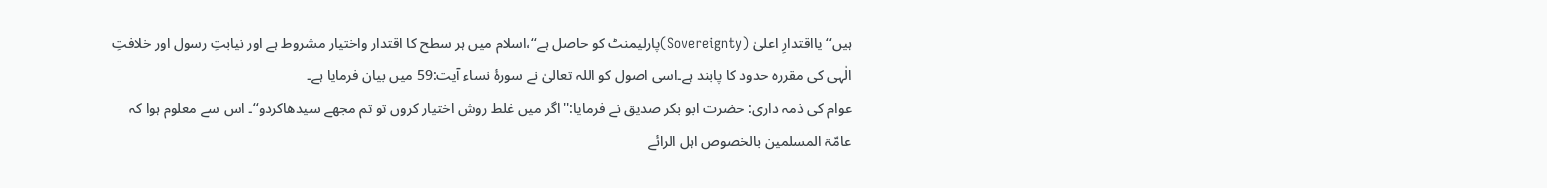ہیں‘‘یااقتدارِ اعلیٰ (Sovereignty)پارلیمنٹ کو حاصل ہے‘‘،اسلام میں ہر سطح کا اقتدار واختیار مشروط ہے اور نیابتِ رسول اور خلافتِ الٰہی کی مقررہ حدود کا پابند ہے۔اسی اصول کو اللہ تعالیٰ نے سورۂ نساء آیت:59 میں بیان فرمایا ہے۔
عوام کی ذمہ داری: حضرت ابو بکر صدیق نے فرمایا:''اگر میں غلط روش اختیار کروں تو تم مجھے سیدھاکردو‘‘۔ اس سے معلوم ہوا کہ عامّۃ المسلمین بالخصوص اہل الرائے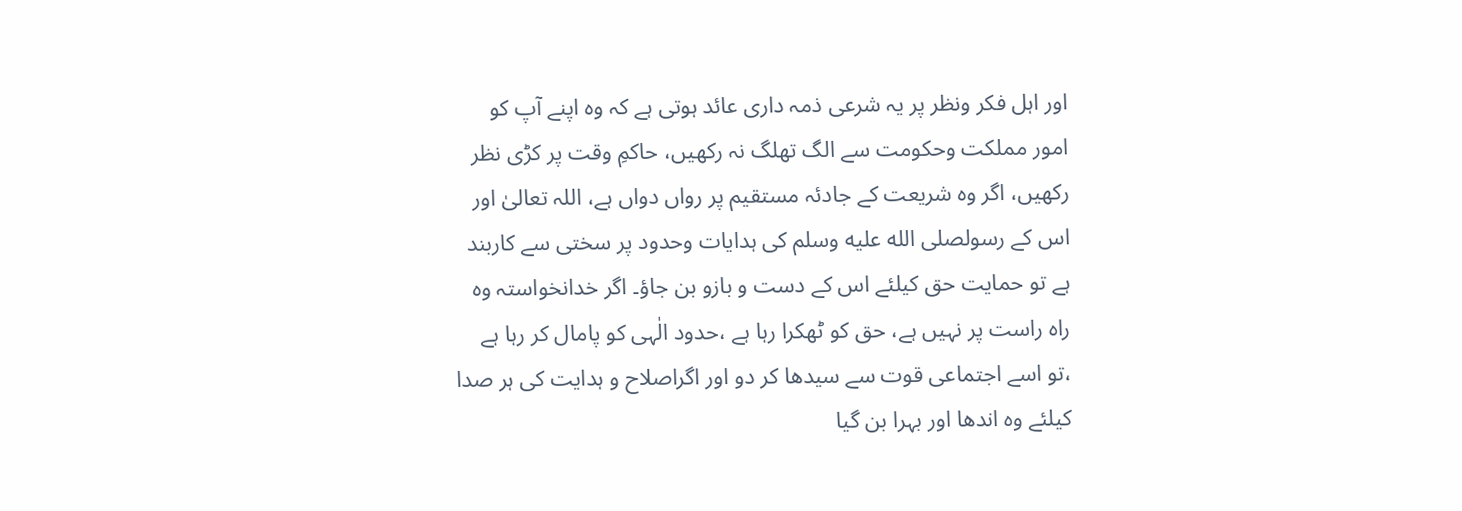اور اہل فکر ونظر پر یہ شرعی ذمہ داری عائد ہوتی ہے کہ وہ اپنے آپ کو امور مملکت وحکومت سے الگ تھلگ نہ رکھیں، حاکمِ وقت پر کڑی نظر رکھیں، اگر وہ شریعت کے جادئہ مستقیم پر رواں دواں ہے، اللہ تعالیٰ اور اس کے رسولصلى الله عليه وسلم کی ہدایات وحدود پر سختی سے کاربند ہے تو حمایت حق کیلئے اس کے دست و بازو بن جاؤ۔ اگر خدانخواستہ وہ راہ راست پر نہیں ہے، حق کو ٹھکرا رہا ہے ،حدود الٰہی کو پامال کر رہا ہے ،تو اسے اجتماعی قوت سے سیدھا کر دو اور اگراصلاح و ہدایت کی ہر صدا کیلئے وہ اندھا اور بہرا بن گیا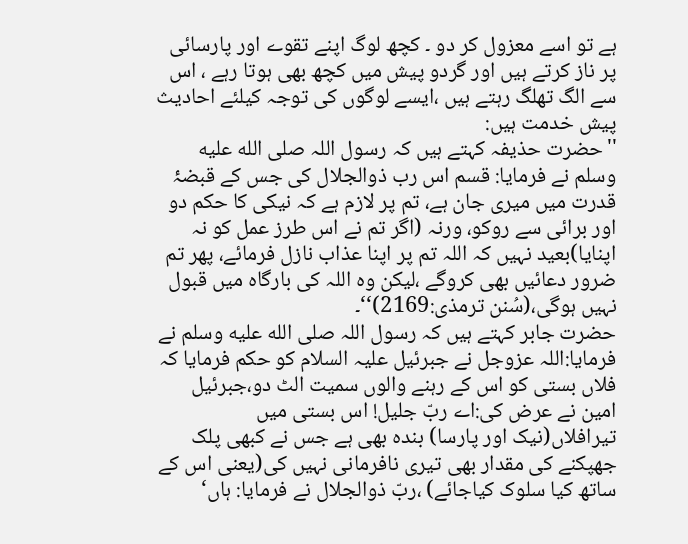ہے تو اسے معزول کر دو ۔ کچھ لوگ اپنے تقوے اور پارسائی پر ناز کرتے ہیں اور گردو پیش میں کچھ بھی ہوتا رہے ، اس سے الگ تھلگ رہتے ہیں ،ایسے لوگوں کی توجہ کیلئے احادیث پیش خدمت ہیں:
''حضرت حذیفہ کہتے ہیں کہ رسول اللہ صلى الله عليه وسلم نے فرمایا: قسم اس رب ذوالجلال کی جس کے قبضۂ قدرت میں میری جان ہے، تم پر لازم ہے کہ نیکی کا حکم دو اور برائی سے روکو، ورنہ (اگر تم نے اس طرز عمل کو نہ اپنایا)بعید نہیں کہ اللہ تم پر اپنا عذاب نازل فرمائے، پھر تم ضرور دعائیں بھی کروگے ،لیکن وہ اللہ کی بارگاہ میں قبول نہیں ہوگی،(سُنن ترمذی:2169)‘‘۔
حضرت جابر کہتے ہیں کہ رسول اللہ صلى الله عليه وسلم نے فرمایا:اللہ عزوجل نے جبرئیل علیہ السلام کو حکم فرمایا کہ فلاں بستی کو اس کے رہنے والوں سمیت الٹ دو،جبرئیل امین نے عرض کی:اے ربّ جلیل! اس بستی میں تیرافلاں(نیک اور پارسا) بندہ بھی ہے جس نے کبھی پلک جھپکنے کی مقدار بھی تیری نافرمانی نہیں کی(یعنی اس کے ساتھ کیا سلوک کیاجائے) ،ربّ ذوالجلال نے فرمایا: ہاں‘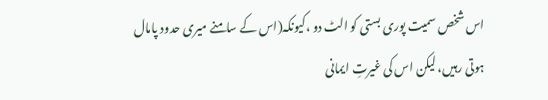اس شخص سمیت پوری بستی کو الٹ دو ،کیونکہ(اس کے سامنے میری حدود پامال ہوتی رہیں، لیکن اس کی غیرتِ ایمانی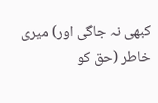کبھی نہ جاگی اور) میری خاطر (حق کو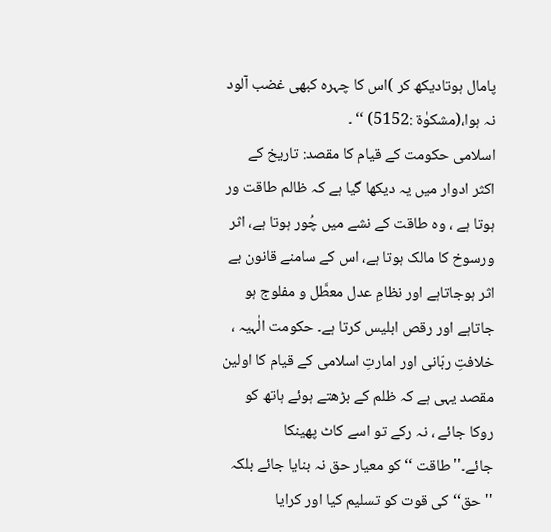پامال ہوتادیکھ کر )اس کا چہرہ کبھی غضب آلود نہ ہوا،(مشکوٰۃ :5152) ‘‘ ۔
اسلامی حکومت کے قیام کا مقصد: تاریخ کے اکثر ادوار میں یہ دیکھا گیا ہے کہ ظالم طاقت ور ہوتا ہے ، وہ طاقت کے نشے میں چُور ہوتا ہے، اثر ورسوخ کا مالک ہوتا ہے، اس کے سامنے قانون بے اثر ہوجاتاہے اور نظامِ عدل معطَّل و مفلوج ہو جاتاہے اور رقص ابلیس کرتا ہے۔ حکومت الٰہیہ ، خلافتِ ربّانی اور امارتِ اسلامی کے قیام کا اولین مقصد یہی ہے کہ ظلم کے بڑھتے ہوئے ہاتھ کو روکا جائے ، نہ رکے تو اسے کاٹ پھینکا جائے۔''طاقت ‘‘ کو معیار حق نہ بنایا جائے بلکہ '' حق‘‘ کی قوت کو تسلیم کیا اور کرایا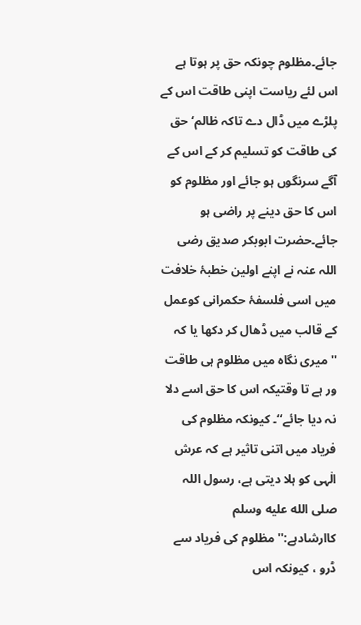جائے۔مظلوم چونکہ حق پر ہوتا ہے اس لئے ریاست اپنی طاقت اس کے پلڑے میں ڈال دے تاکہ ظالم‘ حق کی طاقت کو تسلیم کر کے اس کے آگے سرنگوں ہو جائے اور مظلوم کو اس کا حق دینے پر راضی ہو جائے۔حضرت ابوبکر صدیق رضی اللہ عنہ نے اپنے اولین خطبۂ خلافت میں اسی فلسفۂ حکمرانی کوعمل کے قالب میں ڈھال کر دکھا یا کہ ''میری نگاہ میں مظلوم ہی طاقت ور ہے تا وقتیکہ اس کا حق اسے دلا نہ دیا جائے‘‘۔ کیونکہ مظلوم کی فریاد میں اتنی تاثیر ہے کہ عرش الٰہی کو ہلا دیتی ہے، رسول اللہ صلى الله عليه وسلم کاارشادہے:''مظلوم کی فریاد سے ڈرو ، کیونکہ اس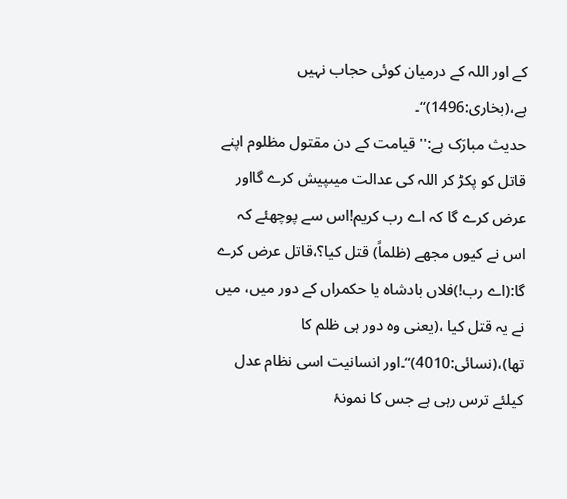کے اور اللہ کے درمیان کوئی حجاب نہیں ہے،(بخاری:1496)‘‘۔
حدیث مبارَک ہے:'' قیامت کے دن مقتول مظلوم اپنے قاتل کو پکڑ کر اللہ کی عدالت میںپیش کرے گااور عرض کرے گا کہ اے رب کریم!اس سے پوچھئے کہ اس نے کیوں مجھے (ظلماً) قتل کیا؟،قاتل عرض کرے گا:(اے رب!)فلاں بادشاہ یا حکمراں کے دور میں، میں نے یہ قتل کیا ،(یعنی وہ دور ہی ظلم کا تھا)،(نسائی:4010)‘‘۔اور انسانیت اسی نظام عدل کیلئے ترس رہی ہے جس کا نمونۂ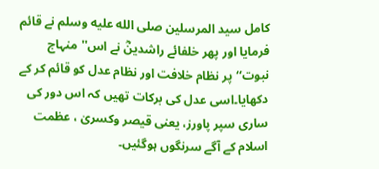کامل سید المرسلین صلى الله عليه وسلم نے قائم فرمایا اور پھر خلفائے راشدینؓ نے اس''منہاج نبوت‘‘پر نظام خلافت اور نظام عدل کو قائم کر کے دکھایا۔اسی عدل کی برکات تھیں کہ اس دور کی ساری سپر پاورز، یعنی قیصر وکسریٰ ، عظمت اسلام کے آگے سرنگوں ہوگئیں۔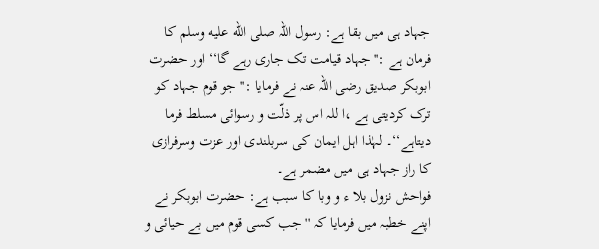جہاد ہی میں بقا ہے: رسول اللہ صلى الله عليه وسلم کا فرمان ہے :''جہاد قیامت تک جاری رہے گا‘‘ اور حضرت ابوبکر صدیق رضی اللہ عنہ نے فرمایا :''جو قوم جہاد کو ترک کردیتی ہے ،ا للہ اس پر ذلّت و رسوائی مسلط فرما دیتاہے‘‘۔ لہٰذا اہل ایمان کی سربلندی اور عزت وسرفرازی کا راز جہاد ہی میں مضمر ہے۔
فواحش نزول بلا ء و وبا کا سبب ہے: حضرت ابوبکر نے اپنے خطبہ میں فرمایا کہ ''جب کسی قوم میں بے حیائی و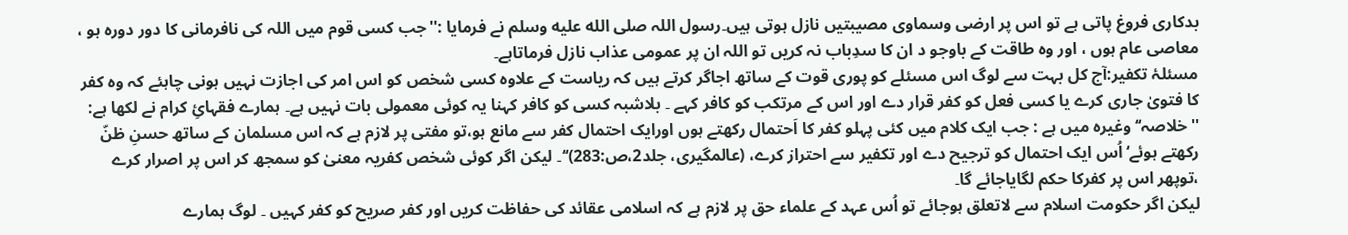بدکاری فروغ پاتی ہے تو اس پر ارضی وسماوی مصیبتیں نازل ہوتی ہیں۔رسول اللہ صلى الله عليه وسلم نے فرمایا :''جب کسی قوم میں اللہ کی نافرمانی کا دور دورہ ہو ، معاصی عام ہوں ، اور وہ طاقت کے باوجو د ان کا سدِباب نہ کریں تو اللہ ان پر عمومی عذاب نازل فرماتاہے۔
مسئلۂ تکفیر:آج کل بہت سے لوگ اس مسئلے کو پوری قوت کے ساتھ اجاگر کرتے ہیں کہ ریاست کے علاوہ کسی شخص کو اس امر کی اجازت نہیں ہونی چاہئے کہ وہ کفر کا فتویٰ جاری کرے یا کسی فعل کو کفر قرار دے اور اس کے مرتکب کو کافر کہے ۔ بلاشبہ کسی کو کافر کہنا یہ کوئی معمولی بات نہیں ہے۔ ہمارے فقہائِ کرام نے لکھا ہے: ''خلاصہ‘‘ وغیرہ میں ہے : جب ایک کلام میں کئی پہلو کفر کا اَحتمال رکھتے ہوں اورایک احتمال کفر سے مانع ہو،تو مفتی پر لازم ہے کہ اس مسلمان کے ساتھ حسنِ ظنّ رکھتے ہوئے‘ اُس ایک احتمال کو ترجیح دے اور تکفیر سے احتراز کرے، (عالمگیری، جلد2،ص:283)‘‘۔ لیکن اگر کوئی شخص کفریہ معنیٰ کو سمجھ کر اس پر اصرار کرے ،توپھر اس پر کفرکا حکم لگایاجائے گا۔
لیکن اگر حکومت اسلام سے لاتعلق ہوجائے تو اُس عہد کے علماء حق پر لازم ہے کہ اسلامی عقائد کی حفاظت کریں اور کفر صریح کو کفر کہیں ۔ لوگ ہمارے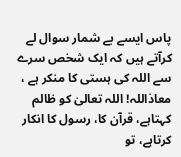پاس ایسے بے شمار سوال لے کرآتے ہیں کہ ایک شخص سرے سے اللہ کی ہستی کا منکر ہے ، معاذاللہ! اللہ تعالیٰ کو ظالم کہتاہے، قرآن کا، رسول کا انکار کرتاہے، تو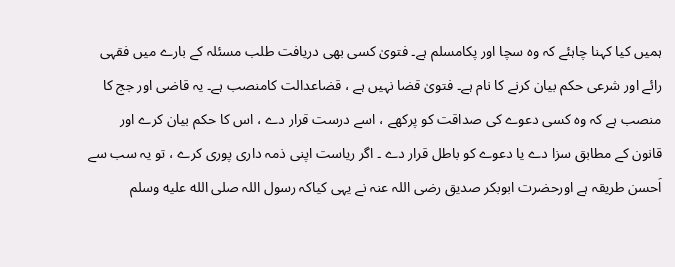ہمیں کیا کہنا چاہئے کہ وہ سچا اور پکامسلم ہے۔ فتویٰ کسی بھی دریافت طلب مسئلہ کے بارے میں فقہی رائے اور شرعی حکم بیان کرنے کا نام ہے۔ فتویٰ قضا نہیں ہے ، قضاعدالت کامنصب ہے۔ یہ قاضی اور جج کا منصب ہے کہ وہ کسی دعوے کی صداقت کو پرکھے ، اسے درست قرار دے ، اس کا حکم بیان کرے اور قانون کے مطابق سزا دے یا دعوے کو باطل قرار دے ۔ اگر ریاست اپنی ذمہ داری پوری کرے ، تو یہ سب سے اَحسن طریقہ ہے اورحضرت ابوبکر صدیق رضی اللہ عنہ نے یہی کیاکہ رسول اللہ صلى الله عليه وسلم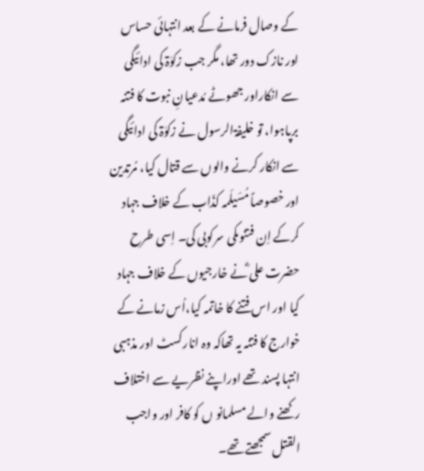کے وصال فرمانے کے بعد انتہائی حساس اور نازک دور تھا، مگر جب زکوٰۃ کی ادائیگی سے انکاراور جھوٹے مُدعیانِ نبوت کا فتنہ برپاہوا، تو خلیفۃالرسول نے زکوٰۃ کی ادائیگی سے انکار کرنے والوں سے قتال کیا، مُرتدین اور خصوصاً مُسَیلَمہ کذّاب کے خلاف جہاد کرکے اِن فتنوںکی سرکوبی کی۔ اِسی طرح حضرت علی ؓنے خارجیوں کے خلاف جہاد کیا اور اس فتنے کا خاتمہ کیا،اُس زمانے کے خوارج کا فتنہ یہ تھاکہ وہ انارکسٹ اور مذہبی انتہا پسند تھے اوراپنے نظریے سے اختلاف رکھنے والے مسلمانو ں کو کافر اور واجب القتل سمجھتے تھے۔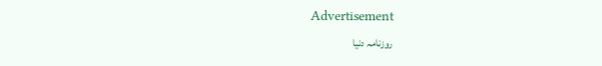Advertisement
روزنامہ دنیا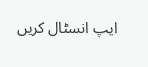ایپ انسٹال کریں